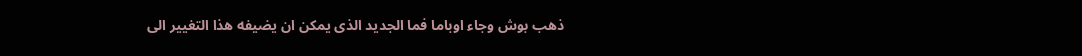ذهب بوش وجاء اوباما فما الجديد الذى يمكن ان يضيفه هذا التغيير الى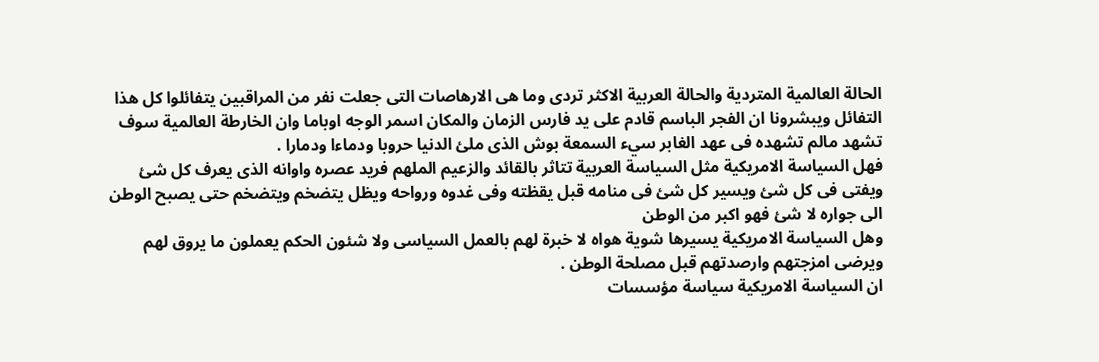الحالة العالمية المتردية والحالة العربية الاكثر تردى وما هى الارهاصات التى جعلت نفر من المراقبين يتفائلوا كل هذا التفائل ويبشرونا ان الفجر الباسم قادم على يد فارس الزمان والمكان اسمر الوجه اوباما وان الخارطة العالمية سوف تشهد مالم تشهده فى عهد الغابر سيء السمعة بوش الذى ملئ الدنيا حروبا ودماءا ودمارا .
فهل السياسة الامريكية مثل السياسة العربية تتاثر بالقائد والزعيم الملهم فريد عصره واوانه الذى يعرف كل شئ ويفتى فى كل شئ ويسير كل شئ فى منامه قبل يقظته وفى غدوه ورواحه ويظل يتضخم ويتضخم حتى يصبح الوطن الى جواره لا شئ فهو اكبر من الوطن
وهل السياسة الامريكية يسيرها شوية هواه لا خبرة لهم بالعمل السياسى ولا شئون الحكم يعملون ما يروق لهم ويرضى امزجتهم وارصدتهم قبل مصلحة الوطن .
ان السياسة الامريكية سياسة مؤسسات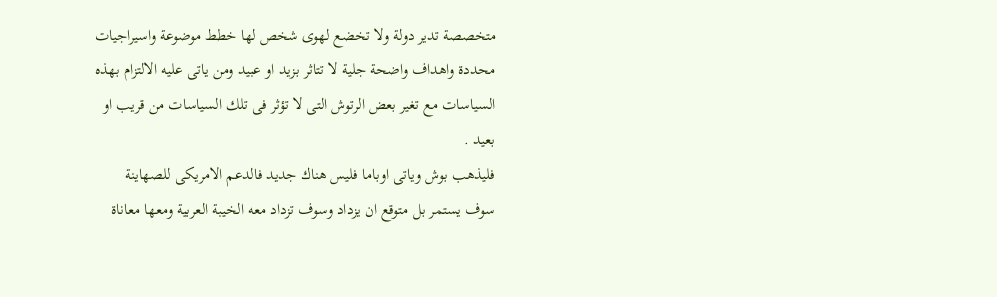متخصصة تدير دولة ولا تخضع لهوى شخص لها خطط موضوعة واسيراجيات محددة واهداف واضحة جلية لا تتاثر بزيد او عبيد ومن ياتى عليه الالتزام بهذه السياسات مع تغير بعض الرتوش التى لا تؤثر فى تلك السياسات من قريب او بعيد .
فليذهب بوش وياتى اوباما فليس هناك جديد فالدعم الامريكى للصهاينة سوف يستمر بل متوقع ان يزداد وسوف تزداد معه الخيبة العربية ومعها معاناة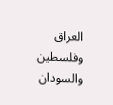العراق وفلسطين والسودان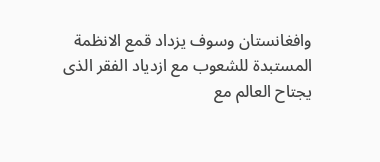وافغانستان وسوف يزداد قمع الانظمة المستبدة للشعوب مع ازدياد الفقر الذى يجتاح العالم مع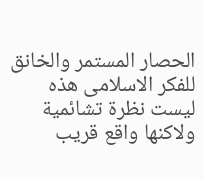الحصار المستمر والخانق للفكر الاسلامى هذه ليست نظرة تشائمية ولاكنها واقع قريب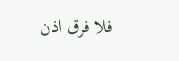فلا فرق اذن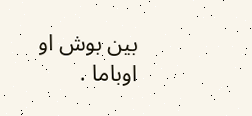بين بوش او اوباما .